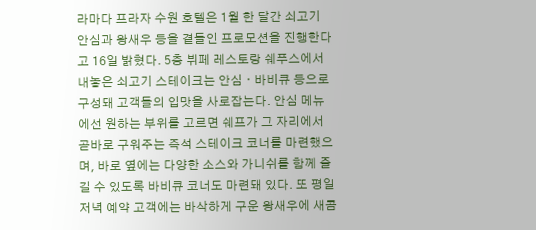라마다 프라자 수원 호텔은 1월 한 달간 쇠고기 안심과 왕새우 등을 곁들인 프로모션을 진행한다고 16일 밝혔다. 5층 뷔페 레스토랑 쉐푸스에서 내놓은 쇠고기 스테이크는 안심ㆍ바비큐 등으로 구성돼 고객들의 입맛을 사로잡는다. 안심 메뉴에선 원하는 부위를 고르면 쉐프가 그 자리에서 곧바로 구워주는 즉석 스테이크 코너를 마련했으며, 바로 옆에는 다양한 소스와 가니쉬를 함께 즐길 수 있도록 바비큐 코너도 마련돼 있다. 또 평일 저녁 예약 고객에는 바삭하게 구운 왕새우에 새콤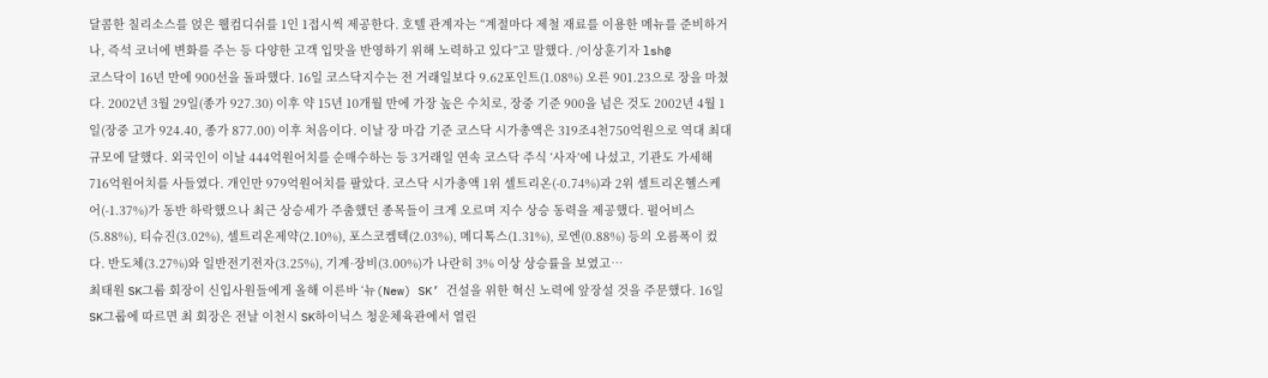달콤한 칠리소스를 얹은 웰컴디쉬를 1인 1접시씩 제공한다. 호텔 관계자는 “계절마다 제철 재료를 이용한 메뉴를 준비하거나, 즉석 코너에 변화를 주는 등 다양한 고객 입맛을 반영하기 위해 노력하고 있다”고 말했다. /이상훈기자 lsh@
코스닥이 16년 만에 900선을 돌파했다. 16일 코스닥지수는 전 거래일보다 9.62포인트(1.08%) 오른 901.23으로 장을 마쳤다. 2002년 3월 29일(종가 927.30) 이후 약 15년 10개월 만에 가장 높은 수치로, 장중 기준 900을 넘은 것도 2002년 4월 1일(장중 고가 924.40, 종가 877.00) 이후 처음이다. 이날 장 마감 기준 코스닥 시가총액은 319조4천750억원으로 역대 최대 규모에 달했다. 외국인이 이날 444억원어치를 순매수하는 등 3거래일 연속 코스닥 주식 ‘사자’에 나섰고, 기관도 가세해 716억원어치를 사들였다. 개인만 979억원어치를 팔았다. 코스닥 시가총액 1위 셀트리온(-0.74%)과 2위 셀트리온헬스케어(-1.37%)가 동반 하락했으나 최근 상승세가 주춤했던 종목들이 크게 오르며 지수 상승 동력을 제공했다. 펄어비스(5.88%), 티슈진(3.02%), 셀트리온제약(2.10%), 포스코켐텍(2.03%), 메디톡스(1.31%), 로엔(0.88%) 등의 오름폭이 컸다. 반도체(3.27%)와 일반전기전자(3.25%), 기계·장비(3.00%)가 나란히 3% 이상 상승률을 보였고…
최태원 SK그룹 회장이 신입사원들에게 올해 이른바 ‘뉴(New) SK’ 건설을 위한 혁신 노력에 앞장설 것을 주문했다. 16일 SK그룹에 따르면 최 회장은 전날 이천시 SK하이닉스 청운체육관에서 열린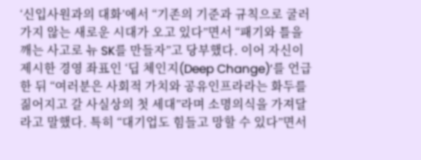‘신입사원과의 대화’에서 “기존의 기준과 규칙으로 굴러가지 않는 새로운 시대가 오고 있다”면서 “패기와 틀을 깨는 사고로 뉴 SK를 만들자”고 당부했다. 이어 자신이 제시한 경영 좌표인 ‘딥 체인지(Deep Change)’를 언급한 뒤 “여러분은 사회적 가치와 공유인프라라는 화두를 짊어지고 갈 사실상의 첫 세대”라며 소명의식을 가져달라고 말했다. 특히 “대기업도 힘들고 망할 수 있다”면서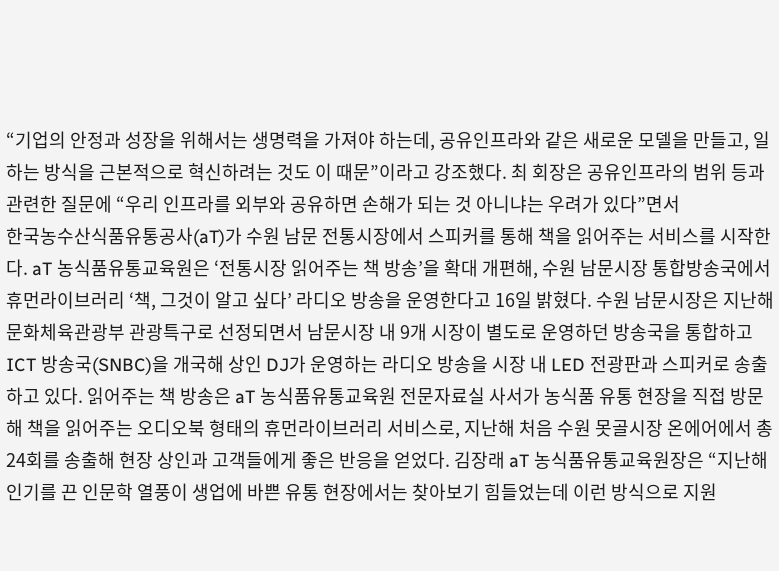“기업의 안정과 성장을 위해서는 생명력을 가져야 하는데, 공유인프라와 같은 새로운 모델을 만들고, 일하는 방식을 근본적으로 혁신하려는 것도 이 때문”이라고 강조했다. 최 회장은 공유인프라의 범위 등과 관련한 질문에 “우리 인프라를 외부와 공유하면 손해가 되는 것 아니냐는 우려가 있다”면서
한국농수산식품유통공사(aT)가 수원 남문 전통시장에서 스피커를 통해 책을 읽어주는 서비스를 시작한다. aT 농식품유통교육원은 ‘전통시장 읽어주는 책 방송’을 확대 개편해, 수원 남문시장 통합방송국에서 휴먼라이브러리 ‘책, 그것이 알고 싶다’ 라디오 방송을 운영한다고 16일 밝혔다. 수원 남문시장은 지난해 문화체육관광부 관광특구로 선정되면서 남문시장 내 9개 시장이 별도로 운영하던 방송국을 통합하고 ICT 방송국(SNBC)을 개국해 상인 DJ가 운영하는 라디오 방송을 시장 내 LED 전광판과 스피커로 송출하고 있다. 읽어주는 책 방송은 aT 농식품유통교육원 전문자료실 사서가 농식품 유통 현장을 직접 방문해 책을 읽어주는 오디오북 형태의 휴먼라이브러리 서비스로, 지난해 처음 수원 못골시장 온에어에서 총 24회를 송출해 현장 상인과 고객들에게 좋은 반응을 얻었다. 김장래 aT 농식품유통교육원장은 “지난해 인기를 끈 인문학 열풍이 생업에 바쁜 유통 현장에서는 찾아보기 힘들었는데 이런 방식으로 지원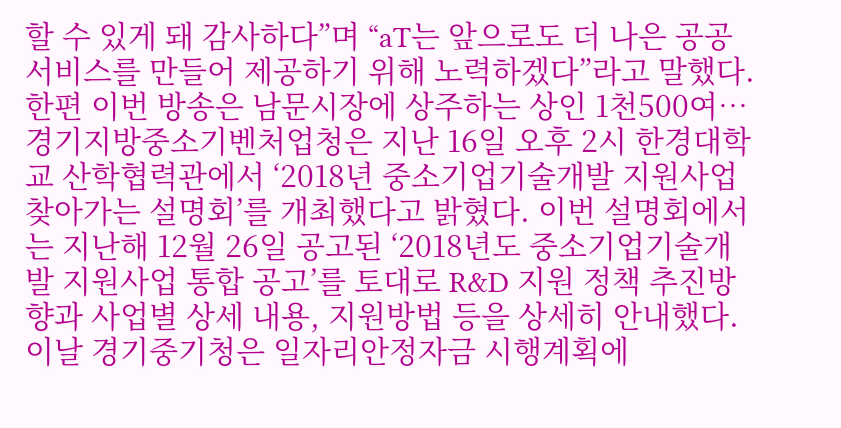할 수 있게 돼 감사하다”며 “aT는 앞으로도 더 나은 공공 서비스를 만들어 제공하기 위해 노력하겠다”라고 말했다. 한편 이번 방송은 남문시장에 상주하는 상인 1천500여…
경기지방중소기벤처업청은 지난 16일 오후 2시 한경대학교 산학협력관에서 ‘2018년 중소기업기술개발 지원사업 찾아가는 설명회’를 개최했다고 밝혔다. 이번 설명회에서는 지난해 12월 26일 공고된 ‘2018년도 중소기업기술개발 지원사업 통합 공고’를 토대로 R&D 지원 정책 추진방향과 사업별 상세 내용, 지원방법 등을 상세히 안내했다. 이날 경기중기청은 일자리안정자금 시행계획에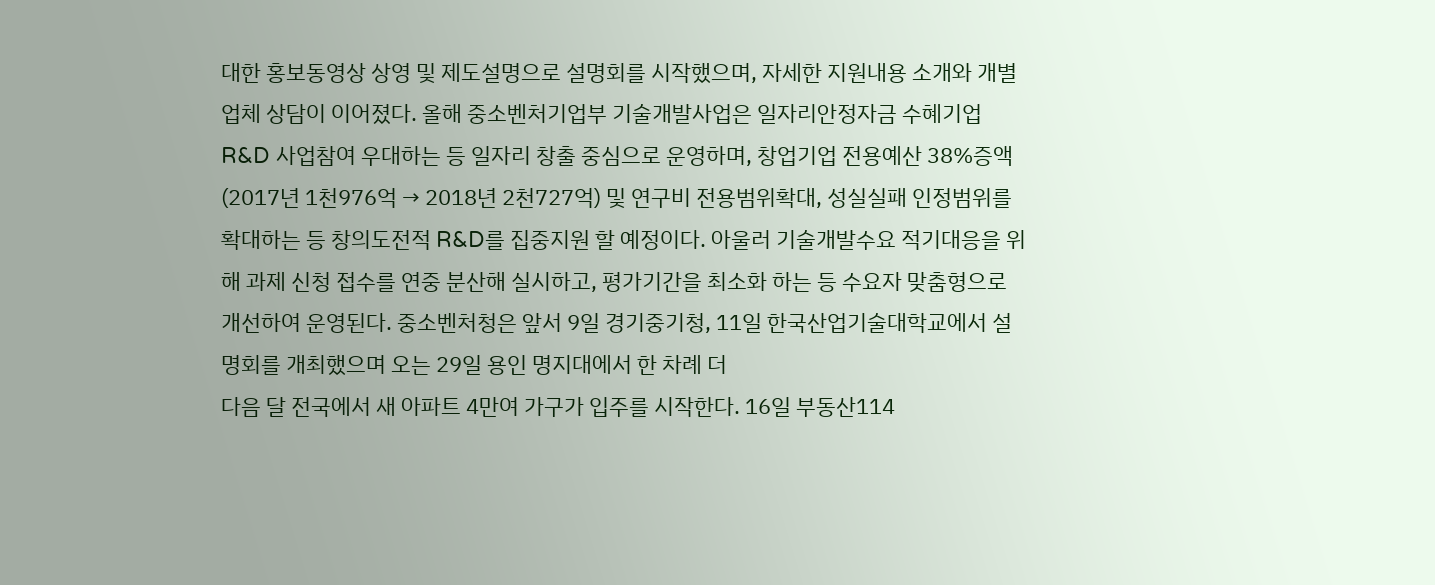대한 홍보동영상 상영 및 제도설명으로 설명회를 시작했으며, 자세한 지원내용 소개와 개별업체 상담이 이어졌다. 올해 중소벤처기업부 기술개발사업은 일자리안정자금 수혜기업 R&D 사업참여 우대하는 등 일자리 창출 중심으로 운영하며, 창업기업 전용예산 38%증액(2017년 1천976억 → 2018년 2천727억) 및 연구비 전용범위확대, 성실실패 인정범위를 확대하는 등 창의도전적 R&D를 집중지원 할 예정이다. 아울러 기술개발수요 적기대응을 위해 과제 신청 접수를 연중 분산해 실시하고, 평가기간을 최소화 하는 등 수요자 맞춤형으로 개선하여 운영된다. 중소벤처청은 앞서 9일 경기중기청, 11일 한국산업기술대학교에서 설명회를 개최했으며 오는 29일 용인 명지대에서 한 차례 더
다음 달 전국에서 새 아파트 4만여 가구가 입주를 시작한다. 16일 부동산114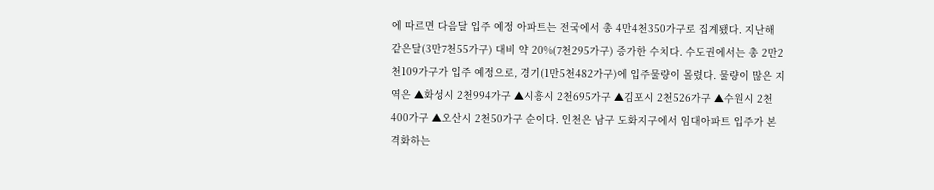에 따르면 다음달 입주 예정 아파트는 전국에서 총 4만4천350가구로 집계됐다. 지난해 같은달(3만7천55가구) 대비 약 20%(7천295가구) 증가한 수치다. 수도권에서는 총 2만2천109가구가 입주 예정으로, 경기(1만5천482가구)에 입주물량이 몰렸다. 물량이 많은 지역은 ▲화성시 2천994가구 ▲시흥시 2천695가구 ▲김포시 2천526가구 ▲수원시 2천400가구 ▲오산시 2천50가구 순이다. 인천은 남구 도화지구에서 임대아파트 입주가 본격화하는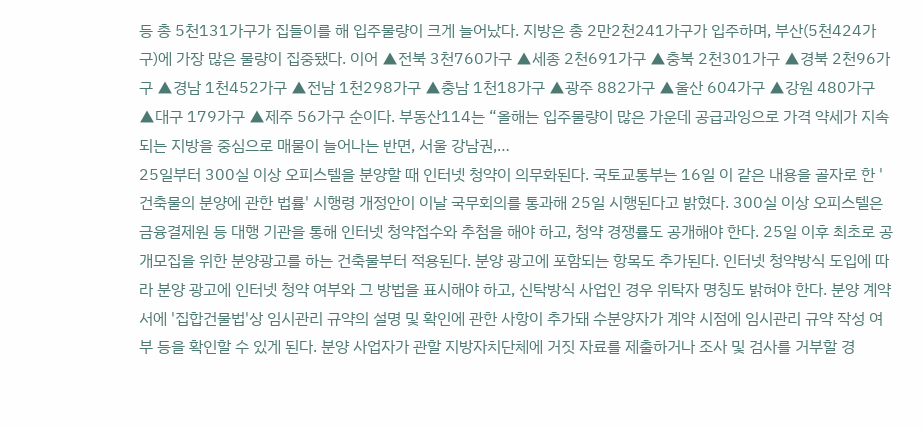등 총 5천131가구가 집들이를 해 입주물량이 크게 늘어났다. 지방은 총 2만2천241가구가 입주하며, 부산(5천424가구)에 가장 많은 물량이 집중됐다. 이어 ▲전북 3천760가구 ▲세종 2천691가구 ▲충북 2천301가구 ▲경북 2천96가구 ▲경남 1천452가구 ▲전남 1천298가구 ▲충남 1천18가구 ▲광주 882가구 ▲울산 604가구 ▲강원 480가구 ▲대구 179가구 ▲제주 56가구 순이다. 부동산114는 “올해는 입주물량이 많은 가운데 공급과잉으로 가격 약세가 지속되는 지방을 중심으로 매물이 늘어나는 반면, 서울 강남권,…
25일부터 300실 이상 오피스텔을 분양할 때 인터넷 청약이 의무화된다. 국토교통부는 16일 이 같은 내용을 골자로 한 '건축물의 분양에 관한 법률' 시행령 개정안이 이날 국무회의를 통과해 25일 시행된다고 밝혔다. 300실 이상 오피스텔은 금융결제원 등 대행 기관을 통해 인터넷 청약접수와 추첨을 해야 하고, 청약 경쟁률도 공개해야 한다. 25일 이후 최초로 공개모집을 위한 분양광고를 하는 건축물부터 적용된다. 분양 광고에 포함되는 항목도 추가된다. 인터넷 청약방식 도입에 따라 분양 광고에 인터넷 청약 여부와 그 방법을 표시해야 하고, 신탁방식 사업인 경우 위탁자 명칭도 밝혀야 한다. 분양 계약서에 '집합건물법'상 임시관리 규약의 설명 및 확인에 관한 사항이 추가돼 수분양자가 계약 시점에 임시관리 규약 작성 여부 등을 확인할 수 있게 된다. 분양 사업자가 관할 지방자치단체에 거짓 자료를 제출하거나 조사 및 검사를 거부할 경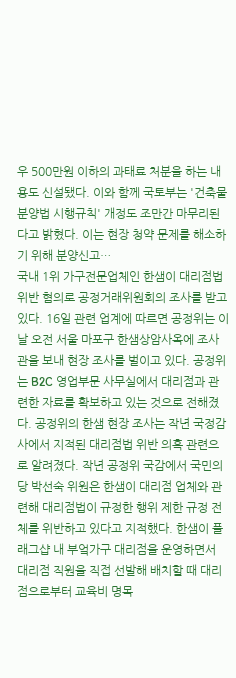우 500만원 이하의 과태료 처분을 하는 내용도 신설됐다. 이와 함께 국토부는 '건축물분양법 시행규칙' 개정도 조만간 마무리된다고 밝혔다. 이는 현장 청약 문제를 해소하기 위해 분양신고…
국내 1위 가구전문업체인 한샘이 대리점법 위반 혐의로 공정거래위원회의 조사를 받고 있다. 16일 관련 업계에 따르면 공정위는 이날 오전 서울 마포구 한샘상암사옥에 조사관을 보내 현장 조사를 벌이고 있다. 공정위는 B2C 영업부문 사무실에서 대리점과 관련한 자료를 확보하고 있는 것으로 전해졌다. 공정위의 한샘 현장 조사는 작년 국정감사에서 지적된 대리점법 위반 의혹 관련으로 알려졌다. 작년 공정위 국감에서 국민의당 박선숙 위원은 한샘이 대리점 업체와 관련해 대리점법이 규정한 행위 제한 규정 전체를 위반하고 있다고 지적했다. 한샘이 플래그샵 내 부엌가구 대리점을 운영하면서 대리점 직원을 직접 선발해 배치할 때 대리점으로부터 교육비 명목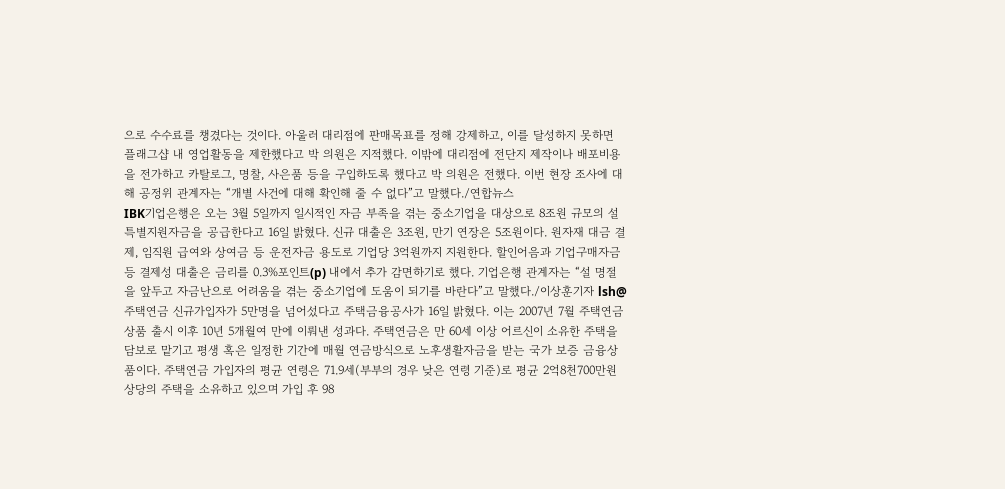으로 수수료를 챙겼다는 것이다. 아울러 대리점에 판매목표를 정해 강제하고, 이를 달성하지 못하면 플래그샵 내 영업활동을 제한했다고 박 의원은 지적했다. 이밖에 대리점에 전단지 제작이나 배포비용을 전가하고 카탈로그, 명찰, 사은품 등을 구입하도록 했다고 박 의원은 전했다. 이번 현장 조사에 대해 공정위 관계자는 “개별 사건에 대해 확인해 줄 수 없다”고 말했다./연합뉴스
IBK기업은행은 오는 3월 5일까지 일시적인 자금 부족을 겪는 중소기업을 대상으로 8조원 규모의 설 특별지원자금을 공급한다고 16일 밝혔다. 신규 대출은 3조원, 만기 연장은 5조원이다. 원자재 대금 결제, 임직원 급여와 상여금 등 운전자금 용도로 기업당 3억원까지 지원한다. 할인어음과 기업구매자금 등 결제성 대출은 금리를 0.3%포인트(p) 내에서 추가 감면하기로 했다. 기업은행 관계자는 “설 명절을 앞두고 자금난으로 어려움을 겪는 중소기업에 도움이 되기를 바란다”고 말했다./이상훈기자 lsh@
주택연금 신규가입자가 5만명을 넘어섰다고 주택금융공사가 16일 밝혔다. 이는 2007년 7월 주택연금 상품 출시 이후 10년 5개월여 만에 이뤄낸 성과다. 주택연금은 만 60세 이상 어르신이 소유한 주택을 담보로 맡기고 평생 혹은 일정한 기간에 매월 연금방식으로 노후생활자금을 받는 국가 보증 금융상품이다. 주택연금 가입자의 평균 연령은 71.9세(부부의 경우 낮은 연령 기준)로 평균 2억8천700만원 상당의 주택을 소유하고 있으며 가입 후 98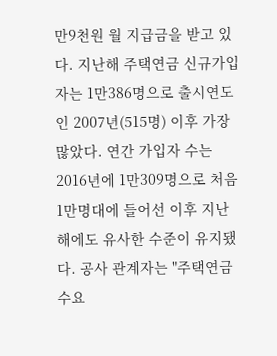만9천원 월 지급금을 받고 있다. 지난해 주택연금 신규가입자는 1만386명으로 출시연도인 2007년(515명) 이후 가장 많았다. 연간 가입자 수는 2016년에 1만309명으로 처음 1만명대에 들어선 이후 지난해에도 유사한 수준이 유지됐다. 공사 관계자는 "주택연금 수요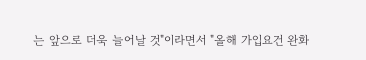는 앞으로 더욱 늘어날 것"이라면서 "올해 가입요건 완화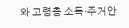와 고령층 소득·주거안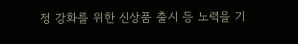정 강화를 위한 신상품 출시 등 노력을 기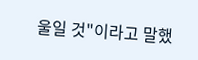울일 것"이라고 말했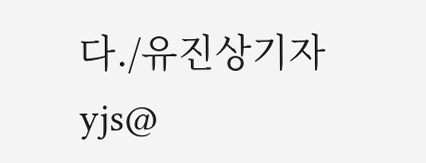다./유진상기자 yjs@